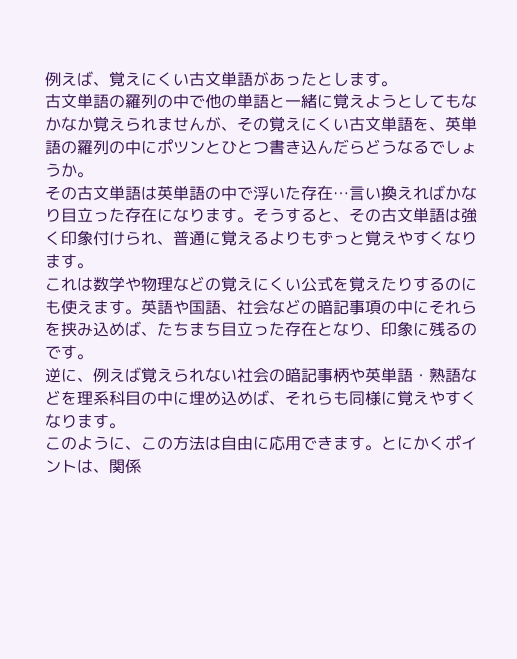例えば、覚えにくい古文単語があったとします。
古文単語の羅列の中で他の単語と一緒に覚えようとしてもなかなか覚えられませんが、その覚えにくい古文単語を、英単語の羅列の中にポツンとひとつ書き込んだらどうなるでしょうか。
その古文単語は英単語の中で浮いた存在…言い換えればかなり目立った存在になります。そうすると、その古文単語は強く印象付けられ、普通に覚えるよりもずっと覚えやすくなります。
これは数学や物理などの覚えにくい公式を覚えたりするのにも使えます。英語や国語、社会などの暗記事項の中にそれらを挟み込めば、たちまち目立った存在となり、印象に残るのです。
逆に、例えば覚えられない社会の暗記事柄や英単語・熟語などを理系科目の中に埋め込めば、それらも同様に覚えやすくなります。
このように、この方法は自由に応用できます。とにかくポイントは、関係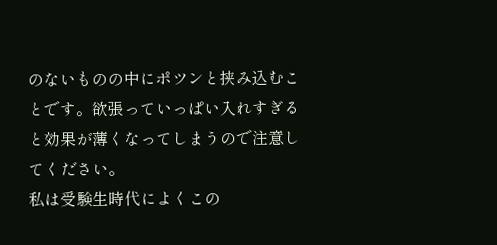のないものの中にポツンと挟み込むことです。欲張っていっぱい入れすぎると効果が薄くなってしまうので注意してください。
私は受験生時代によくこの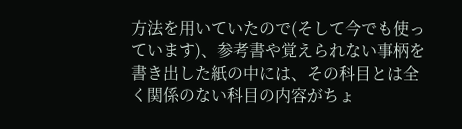方法を用いていたので(そして今でも使っています)、参考書や覚えられない事柄を書き出した紙の中には、その科目とは全く関係のない科目の内容がちょ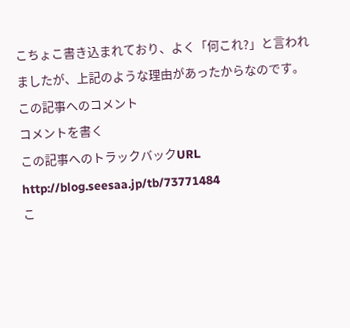こちょこ書き込まれており、よく「何これ?」と言われましたが、上記のような理由があったからなのです。
この記事へのコメント
コメントを書く
この記事へのトラックバックURL
http://blog.seesaa.jp/tb/73771484
こ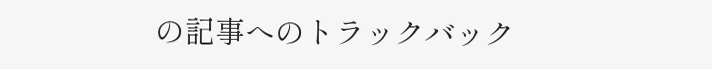の記事へのトラックバック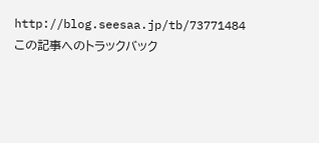http://blog.seesaa.jp/tb/73771484
この記事へのトラックバック